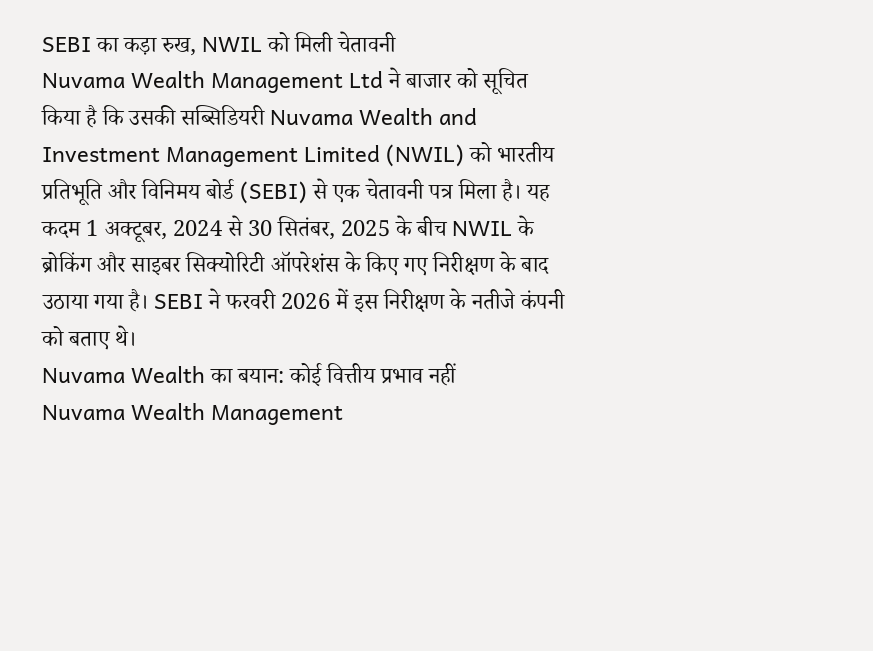SEBI का कड़ा रुख, NWIL को मिली चेतावनी
Nuvama Wealth Management Ltd ने बाजार को सूचित किया है कि उसकी सब्सिडियरी Nuvama Wealth and Investment Management Limited (NWIL) को भारतीय प्रतिभूति और विनिमय बोर्ड (SEBI) से एक चेतावनी पत्र मिला है। यह कदम 1 अक्टूबर, 2024 से 30 सितंबर, 2025 के बीच NWIL के ब्रोकिंग और साइबर सिक्योरिटी ऑपरेशंस के किए गए निरीक्षण के बाद उठाया गया है। SEBI ने फरवरी 2026 में इस निरीक्षण के नतीजे कंपनी को बताए थे।
Nuvama Wealth का बयान: कोई वित्तीय प्रभाव नहीं
Nuvama Wealth Management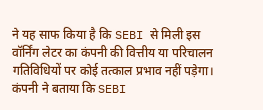ने यह साफ किया है कि SEBI से मिली इस वॉर्निंग लेटर का कंपनी की वित्तीय या परिचालन गतिविधियों पर कोई तत्काल प्रभाव नहीं पड़ेगा। कंपनी ने बताया कि SEBI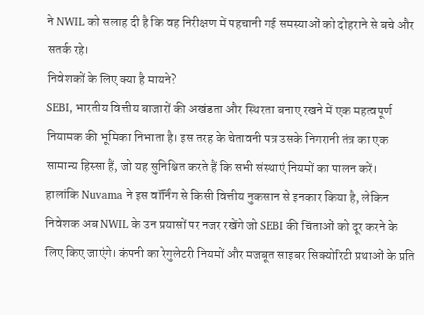ने NWIL को सलाह दी है कि वह निरीक्षण में पहचानी गई समस्याओं को दोहराने से बचे और सतर्क रहे।
निवेशकों के लिए क्या है मायने?
SEBI, भारतीय वित्तीय बाजारों की अखंडता और स्थिरता बनाए रखने में एक महत्वपूर्ण नियामक की भूमिका निभाता है। इस तरह के चेतावनी पत्र उसके निगरानी तंत्र का एक सामान्य हिस्सा हैं, जो यह सुनिश्चित करते हैं कि सभी संस्थाएं नियमों का पालन करें।
हालांकि Nuvama ने इस वॉर्निंग से किसी वित्तीय नुकसान से इनकार किया है, लेकिन निवेशक अब NWIL के उन प्रयासों पर नजर रखेंगे जो SEBI की चिंताओं को दूर करने के लिए किए जाएंगे। कंपनी का रेगुलेटरी नियमों और मजबूत साइबर सिक्योरिटी प्रथाओं के प्रति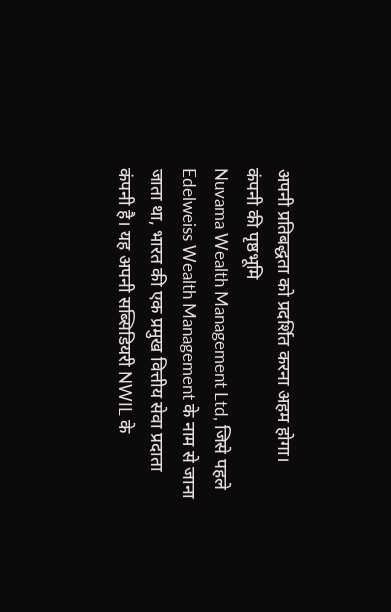अपनी प्रतिबद्धता को प्रदर्शित करना अहम होगा।
कंपनी की पृष्ठभूमि
Nuvama Wealth Management Ltd, जिसे पहले Edelweiss Wealth Management के नाम से जाना जाता था, भारत की एक प्रमुख वित्तीय सेवा प्रदाता कंपनी है। यह अपनी सब्सिडियरी NWIL के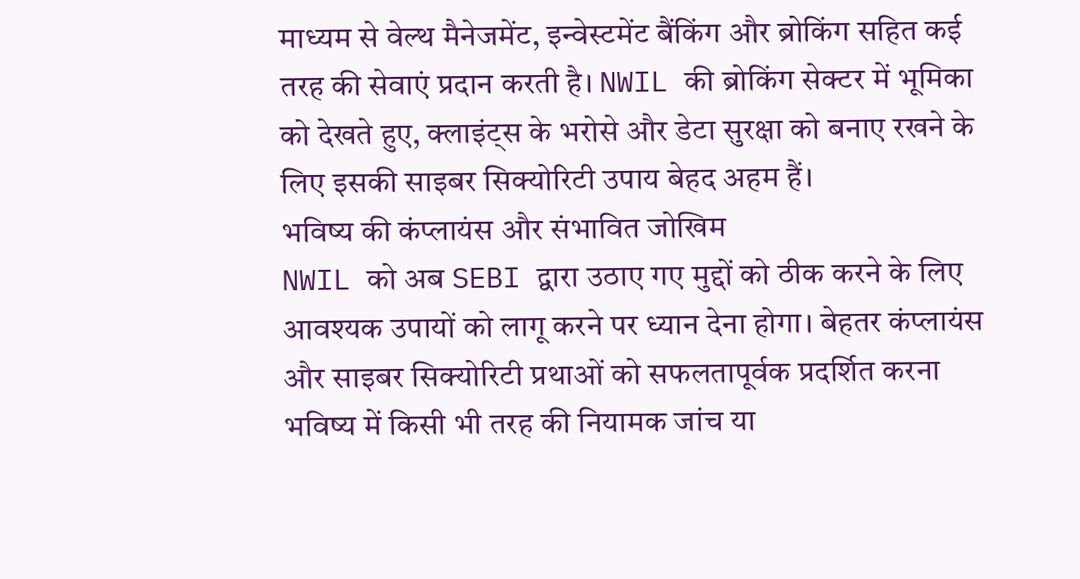माध्यम से वेल्थ मैनेजमेंट, इन्वेस्टमेंट बैंकिंग और ब्रोकिंग सहित कई तरह की सेवाएं प्रदान करती है। NWIL की ब्रोकिंग सेक्टर में भूमिका को देखते हुए, क्लाइंट्स के भरोसे और डेटा सुरक्षा को बनाए रखने के लिए इसकी साइबर सिक्योरिटी उपाय बेहद अहम हैं।
भविष्य की कंप्लायंस और संभावित जोखिम
NWIL को अब SEBI द्वारा उठाए गए मुद्दों को ठीक करने के लिए आवश्यक उपायों को लागू करने पर ध्यान देना होगा। बेहतर कंप्लायंस और साइबर सिक्योरिटी प्रथाओं को सफलतापूर्वक प्रदर्शित करना भविष्य में किसी भी तरह की नियामक जांच या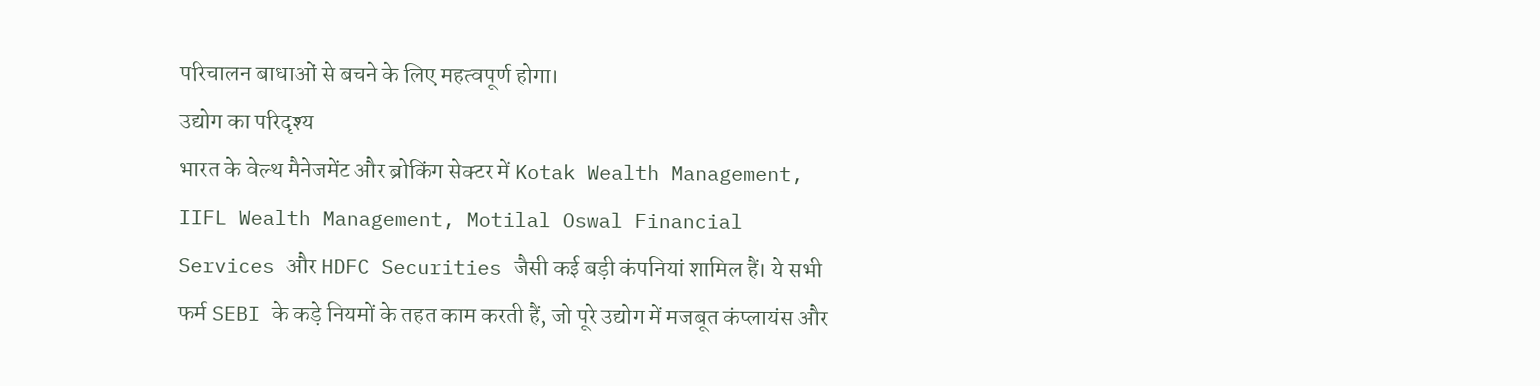परिचालन बाधाओं से बचने के लिए महत्वपूर्ण होगा।
उद्योग का परिदृश्य
भारत के वेल्थ मैनेजमेंट और ब्रोकिंग सेक्टर में Kotak Wealth Management, IIFL Wealth Management, Motilal Oswal Financial Services और HDFC Securities जैसी कई बड़ी कंपनियां शामिल हैं। ये सभी फर्म SEBI के कड़े नियमों के तहत काम करती हैं, जो पूरे उद्योग में मजबूत कंप्लायंस और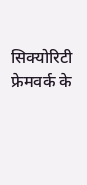सिक्योरिटी फ्रेमवर्क के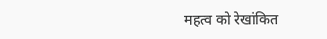महत्व को रेखांकित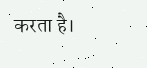करता है।